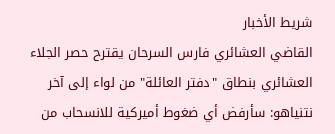شريط الأخبار
القاضي العشائري فارس السرحان يقترح حصر الجلاء العشائري بنطاق "دفتر العائلة" من لواء إلى آخر نتنياهو: سأرفض أي ضغوط أميركية للانسحاب من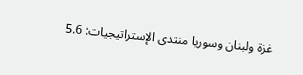غزة ولبنان وسوريا منتدى الإستراتيجيات: 5.6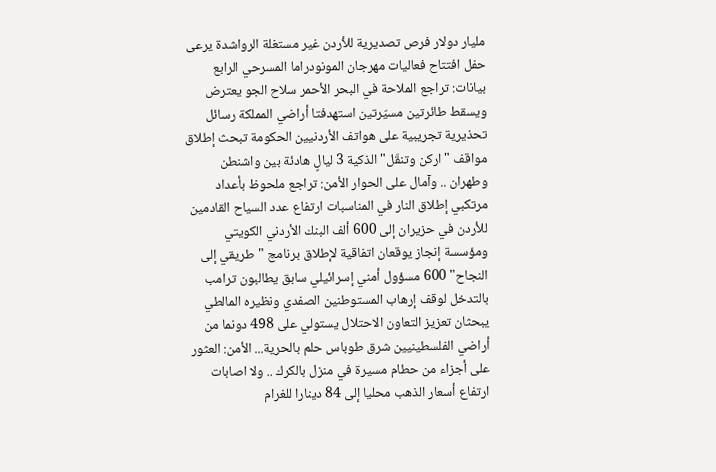مليار دولار فرص تصديرية للأردن غير مستغلة الرواشدة يرعى حفل افتتاح فعاليات مهرجان المونودراما المسرحي الرابع بيانات: تراجع الملاحة في البحر الأحمر سلاح الجو يعترض ويسقط طائرتين مسيّرتين استهدفتا أراضي المملكة رسائل تحذيرية تجريبية على هواتف الأردنيين الحكومة تبحث إطلاق مواقف "اركن وتنقّل" الذكية 3 ليالٍ هادئة بين واشنطن وطهران .. وآمال على الحوار الأمن: تراجع ملحوظ بأعداد مرتكبي إطلاق النار في المناسبات ارتفاع عدد السياح القادمين للأردن في حزيران إلى 600 ألف البنك الأردني الكويتي ومؤسسة إنجاز يوقعان اتفاقية لإطلاق برنامج "طريقي إلى النجاح" 600 مسؤول أمني إسرائيلي سابق يطالبون ترامب بالتدخل لوقف إرهاب المستوطنين الصفدي ونظيره المالطي يبحثان تعزيز التعاون الاحتلال يستولي على 498 دونما من أراضي الفلسطينيين شرق طوباس حلم بالحرية... الأمن: العثور على أجزاء من حطام مسيرة في منزل بالكرك .. ولا اصابات ارتفاع أسعار الذهب محليا إلى 84 دينارا للغرام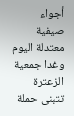أجواء صيفية معتدلة اليوم وغدا جمعية الزعترة تتبنى حملة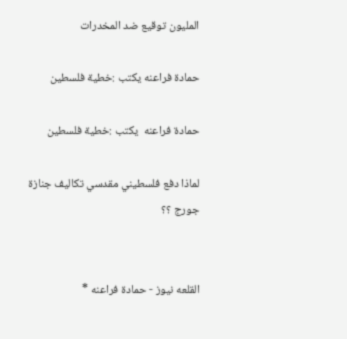المليون توقيع ضد المخدرات

حمادة فراعنه يكتب :خطية فلسطين

حمادة فراعنه  يكتب :خطية فلسطين

لماذا دفع فلسطيني مقدسي تكاليف جنازة جورج ؟؟


القلعه نيوز - حمادة فراعنه *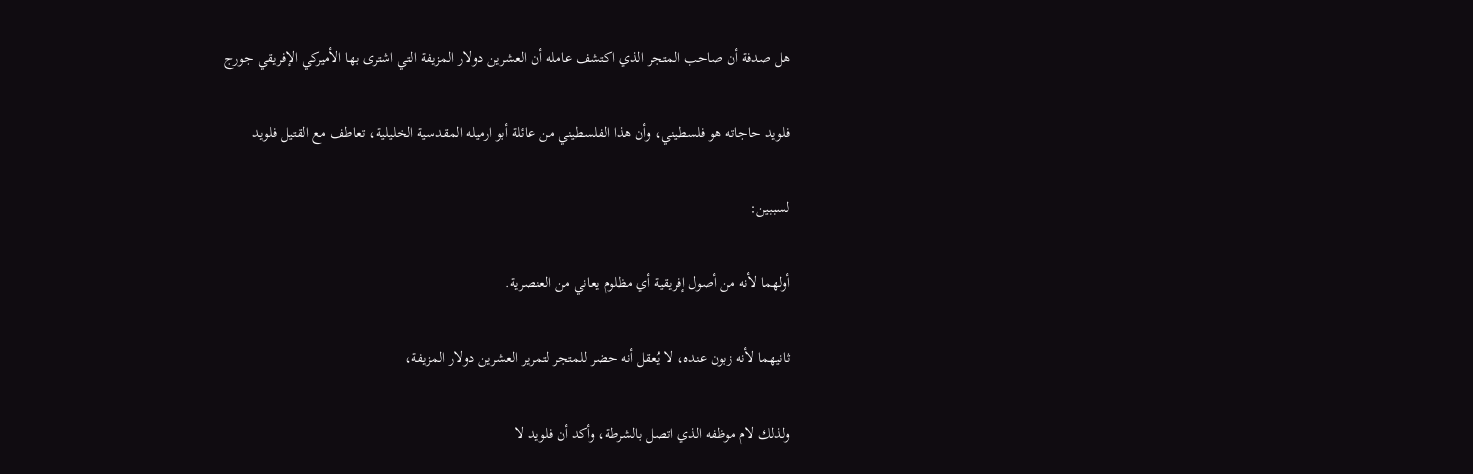هل صدفة أن صاحب المتجر الذي اكتشف عامله أن العشرين دولار المزيفة التي اشترى بها الأميركي الإفريقي جورج

فلويد حاجاته هو فلسطيني، وأن هذا الفلسطيني من عائلة أبو ارميله المقدسية الخليلية، تعاطف مع القتيل فلويد

لسببين:

أولهما لأنه من أصول إفريقية أي مظلوم يعاني من العنصرية.

ثانيهما لأنه زبون عنده، لا يُعقل أنه حضر للمتجر لتمرير العشرين دولار المزيفة،

ولذلك لام موظفه الذي اتصل بالشرطة، وأكد أن فلويد لا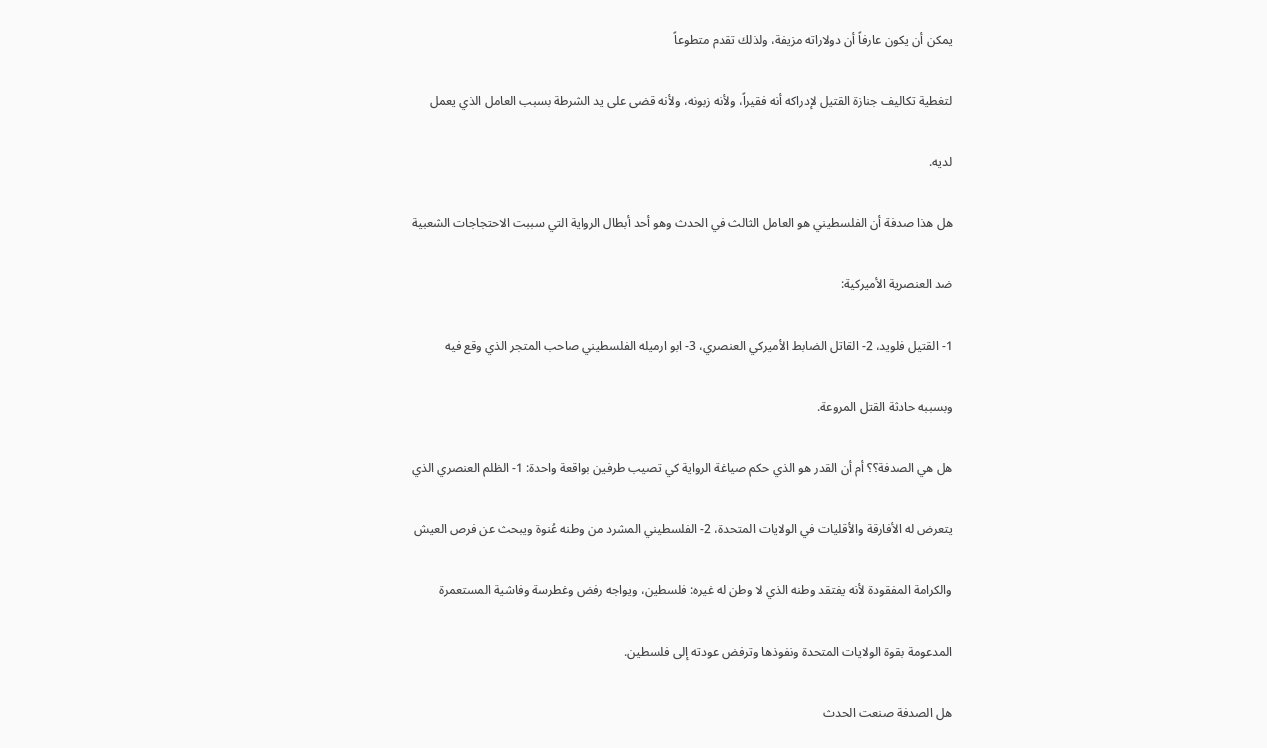يمكن أن يكون عارفاً أن دولاراته مزيفة، ولذلك تقدم متطوعاً

لتغطية تكاليف جنازة القتيل لإدراكه أنه فقيراً، ولأنه زبونه، ولأنه قضى على يد الشرطة بسبب العامل الذي يعمل

لديه.

هل هذا صدفة أن الفلسطيني هو العامل الثالث في الحدث وهو أحد أبطال الرواية التي سببت الاحتجاجات الشعبية

ضد العنصرية الأميركية:

1- القتيل فلويد، 2- القاتل الضابط الأميركي العنصري، 3- ابو ارميله الفلسطيني صاحب المتجر الذي وقع فيه

وبسببه حادثة القتل المروعة.

هل هي الصدفة؟؟ أم أن القدر هو الذي حكم صياغة الرواية كي تصيب طرفين بواقعة واحدة: 1- الظلم العنصري الذي

يتعرض له الأفارقة والأقليات في الولايات المتحدة، 2- الفلسطيني المشرد من وطنه عُنوة ويبحث عن فرص العيش

والكرامة المفقودة لأنه يفتقد وطنه الذي لا وطن له غيره: فلسطين، ويواجه رفض وغطرسة وفاشية المستعمرة

المدعومة بقوة الولايات المتحدة ونفوذها وترفض عودته إلى فلسطين.

هل الصدفة صنعت الحدث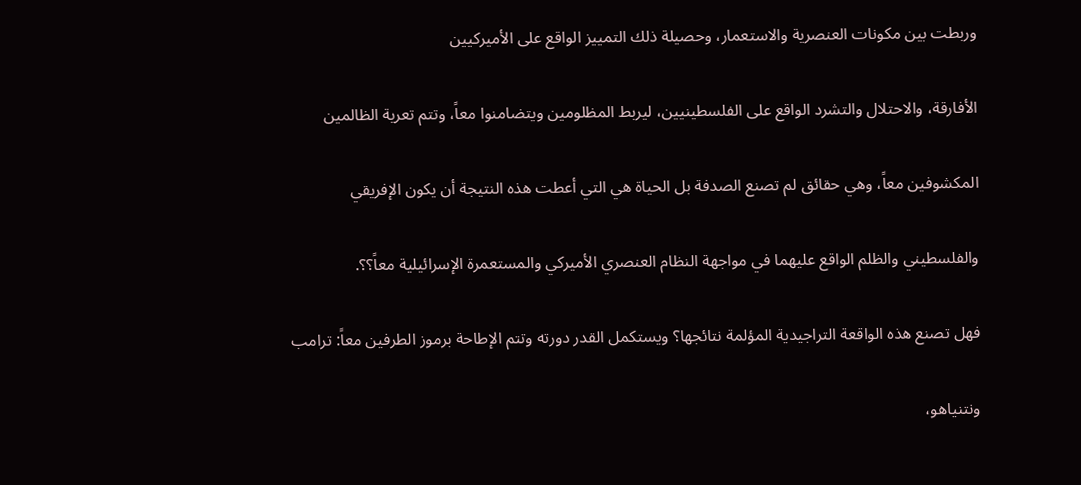وربطت بين مكونات العنصرية والاستعمار، وحصيلة ذلك التمييز الواقع على الأميركيين

الأفارقة، والاحتلال والتشرد الواقع على الفلسطينيين، ليربط المظلومين ويتضامنوا معاً، وتتم تعرية الظالمين

المكشوفين معاً، وهي حقائق لم تصنع الصدفة بل الحياة هي التي أعطت هذه النتيجة أن يكون الإفريقي

والفلسطيني والظلم الواقع عليهما في مواجهة النظام العنصري الأميركي والمستعمرة الإسرائيلية معاً؟؟.

فهل تصنع هذه الواقعة التراجيدية المؤلمة نتائجها؟ ويستكمل القدر دورته وتتم الإطاحة برموز الطرفين معاً: ترامب

ونتنياهو،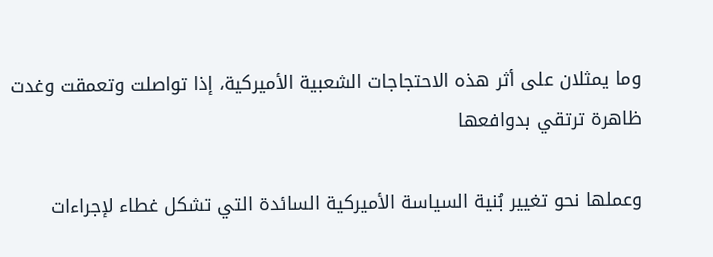وما يمثلان على أثر هذه الاحتجاجات الشعبية الأميركية، إذا تواصلت وتعمقت وغدت ظاهرة ترتقي بدوافعها

وعملها نحو تغيير بُنية السياسة الأميركية السائدة التي تشكل غطاء لإجراءات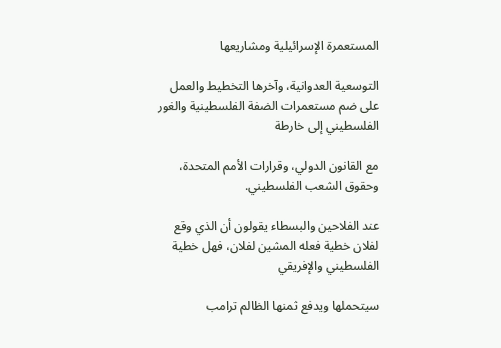المستعمرة الإسرائيلية ومشاريعها

التوسعية العدوانية، وآخرها التخطيط والعمل على ضم مستعمرات الضفة الفلسطينية والغور الفلسطيني إلى خارطة

مع القانون الدولي، وقرارات الأمم المتحدة، وحقوق الشعب الفلسطيني.

عند الفلاحين والبسطاء يقولون أن الذي وقع لفلان خطية فعله المشين لفلان، فهل خطية الفلسطيني والإفريقي

سيتحملها ويدفع ثمنها الظالم ترامب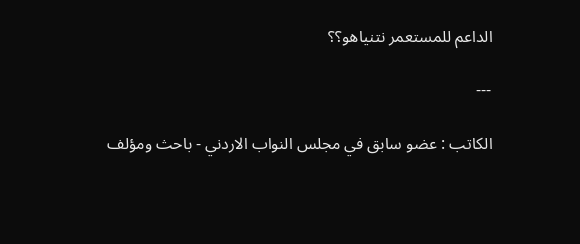الداعم للمستعمر نتنياهو؟؟

---

الكاتب : عضو سابق في مجلس النواب الاردني - باحث ومؤلف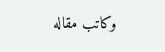وكاتب مقاله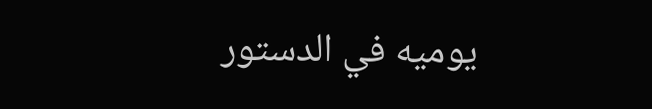يوميه في الدستور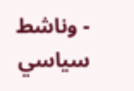- وناشط سياسي